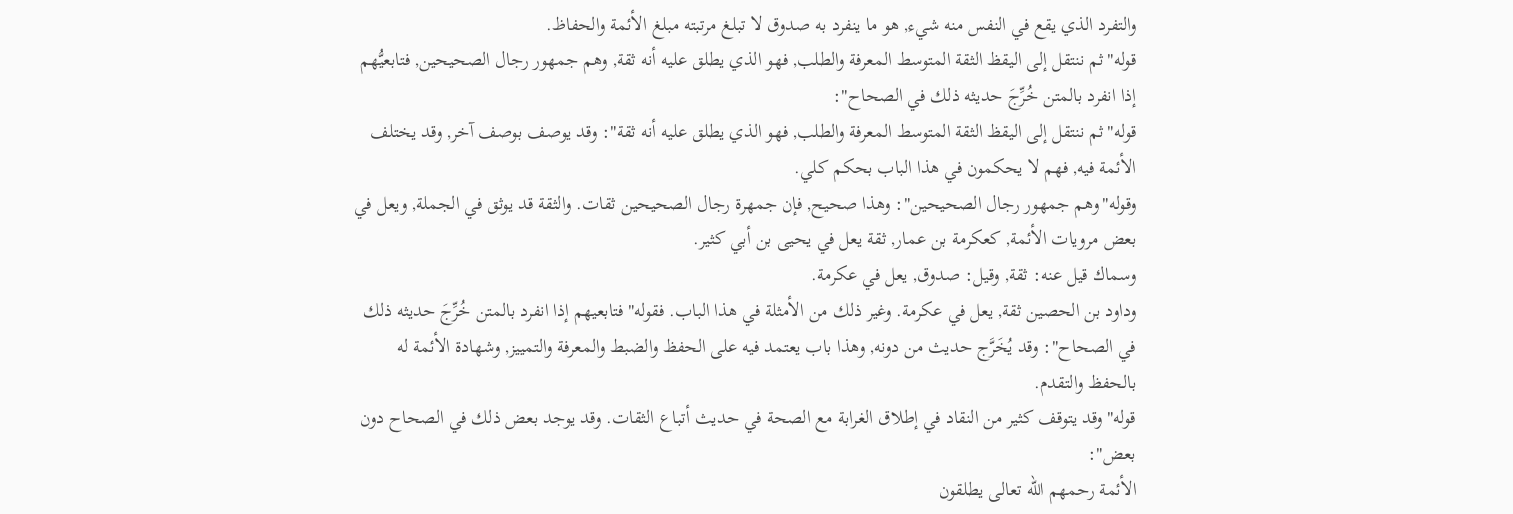والتفرد الذي يقع في النفس منه شيء, هو ما ينفرد به صدوق لا تبلغ مرتبته مبلغ الأئمة والحفاظ.
قوله"ثم ننتقل إلى اليقظ الثقة المتوسط المعرفة والطلب, فهو الذي يطلق عليه أنه ثقة, وهم جمهور رجال الصحيحين, فتابعيُّهم إذا انفرد بالمتن خُرِّجَ حديثه ذلك في الصحاح":
قوله"ثم ننتقل إلى اليقظ الثقة المتوسط المعرفة والطلب, فهو الذي يطلق عليه أنه ثقة": وقد يوصف بوصف آخر, وقد يختلف الأئمة فيه, فهم لا يحكمون في هذا الباب بحكم كلي.
وقوله"وهم جمهور رجال الصحيحين": وهذا صحيح, فإن جمهرة رجال الصحيحين ثقات. والثقة قد يوثق في الجملة, ويعل في بعض مرويات الأئمة, كعكرمة بن عمار, ثقة يعل في يحيى بن أبي كثير.
وسماك قيل عنه: ثقة, وقيل: صدوق, يعل في عكرمة.
وداود بن الحصين ثقة, يعل في عكرمة. وغير ذلك من الأمثلة في هذا الباب. فقوله"فتابعيهم إذا انفرد بالمتن خُرِّجَ حديثه ذلك في الصحاح": وقد يُخَرَّج حديث من دونه, وهذا باب يعتمد فيه على الحفظ والضبط والمعرفة والتمييز, وشهادة الأئمة له بالحفظ والتقدم.
قوله"وقد يتوقف كثير من النقاد في إطلاق الغرابة مع الصحة في حديث أتباع الثقات. وقد يوجد بعض ذلك في الصحاح دون بعض":
الأئمة رحمهم الله تعالى يطلقون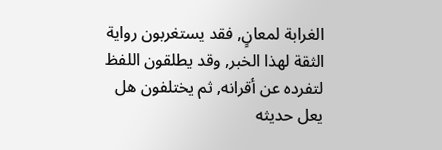الغرابة لمعانٍ, فقد يستغربون رواية الثقة لهذا الخبر, وقد يطلقون اللفظ لتفرده عن أقرانه, ثم يختلفون هل يعل حديثه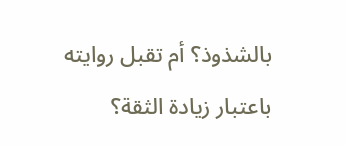بالشذوذ؟ أم تقبل روايته باعتبار زيادة الثقة؟